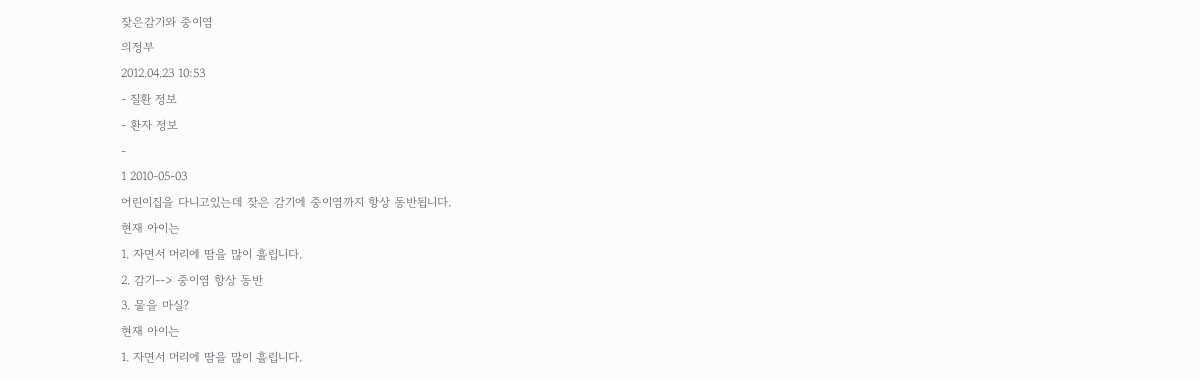잦은감기와 중이염
의정부
2012.04.23 10:53
- 질환 정보
- 환자 정보
-
1 2010-05-03
어린이집을 다니고있는데 잦은 감기에 중이염까지 항상 동반됩니다.
현재 아이는
1. 자면서 머리에 땀을 많이 흘립니다.
2. 감기--> 중이염 항상 동반
3. 물을 마실?
현재 아이는
1. 자면서 머리에 땀을 많이 흘립니다.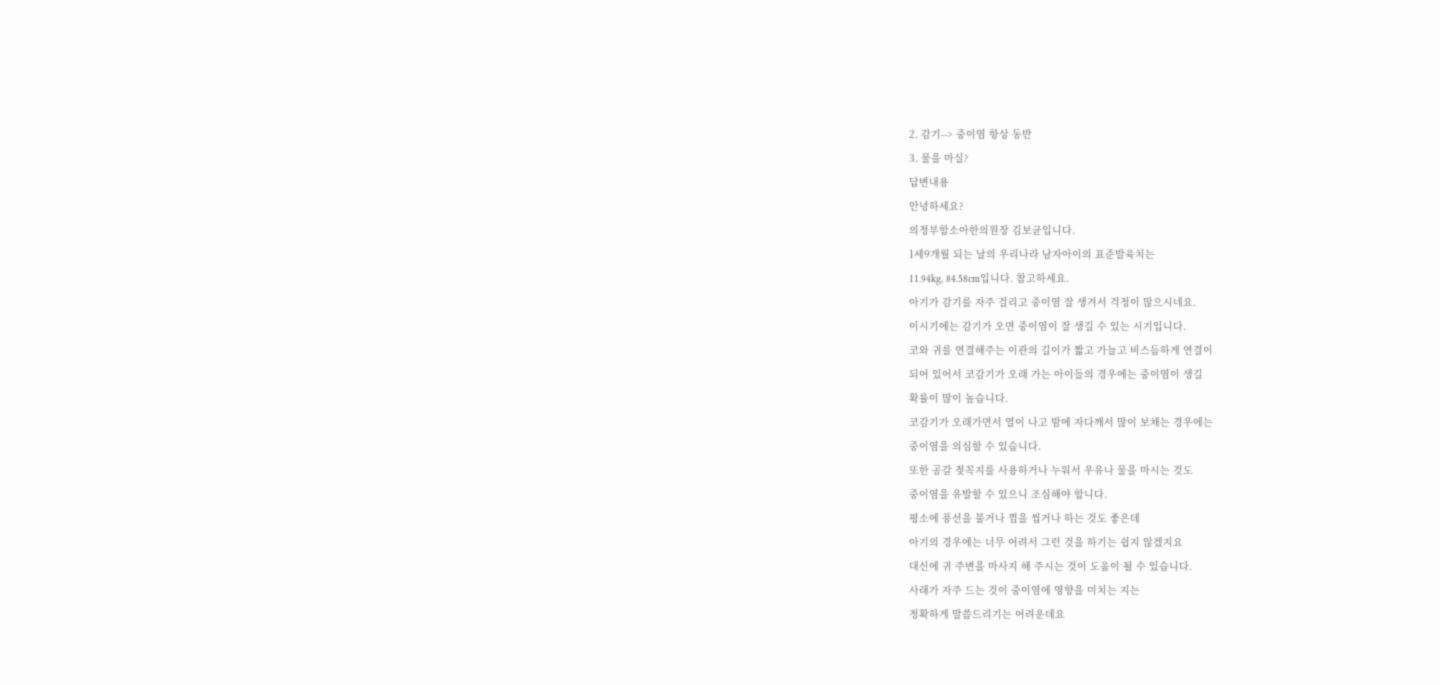2. 감기--> 중이염 항상 동반
3. 물을 마실?
답변내용
안녕하세요?
의정부함소아한의원장 김보균입니다.
1세9개월 되는 날의 우리나라 남자아이의 표준발육치는
11.94kg, 84.58cm입니다. 참고하세요.
아기가 감기를 자주 걸리고 중이염 잘 생겨서 걱정이 많으시네요.
이시기에는 감기가 오면 중이염이 잘 생길 수 있는 시기입니다.
코와 귀를 연결해주는 이관의 길이가 짧고 가늘고 비스듬하게 연결이
되어 있어서 코감기가 오래 가는 아이들의 경우에는 중이염이 생길
확률이 많이 높습니다.
코감기가 오래가면서 열이 나고 밤에 자다깨서 많이 보채는 경우에는
중이염을 의심할 수 있습니다.
또한 공갈 젖꼭지를 사용하거나 누워서 우유나 물을 마시는 것도
중이염을 유발할 수 있으니 조심해야 합니다.
평소에 풍선을 불거나 껌을 씹거나 하는 것도 좋은데
아기의 경우에는 너무 어려서 그런 것을 하기는 쉽지 않겠지요
대신에 귀 주변을 마사지 해 주시는 것이 도움이 될 수 있습니다.
사래가 자주 드는 것이 중이염에 영향을 미치는 지는
정확하게 말씀드리기는 어려운데요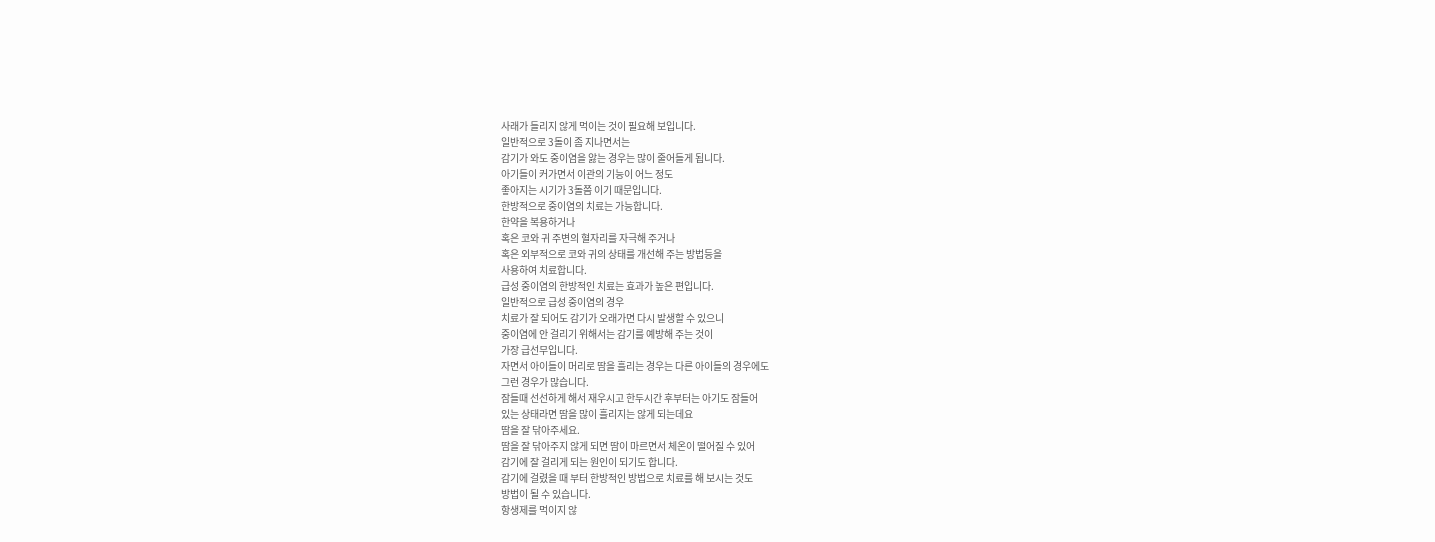사래가 들리지 않게 먹이는 것이 필요해 보입니다.
일반적으로 3돌이 좀 지나면서는
감기가 와도 중이염을 앓는 경우는 많이 줄어들게 됩니다.
아기들이 커가면서 이관의 기능이 어느 정도
좋아지는 시기가 3돌쯤 이기 때문입니다.
한방적으로 중이염의 치료는 가능합니다.
한약을 복용하거나
혹은 코와 귀 주변의 혈자리를 자극해 주거나
혹은 외부적으로 코와 귀의 상태를 개선해 주는 방법등을
사용하여 치료합니다.
급성 중이염의 한방적인 치료는 효과가 높은 편입니다.
일반적으로 급성 중이염의 경우
치료가 잘 되어도 감기가 오래가면 다시 발생할 수 있으니
중이염에 안 걸리기 위해서는 감기를 예방해 주는 것이
가장 급선무입니다.
자면서 아이들이 머리로 땀을 흘리는 경우는 다른 아이들의 경우에도
그런 경우가 많습니다.
잠들때 선선하게 해서 재우시고 한두시간 후부터는 아기도 잠들어
있는 상태라면 땀을 많이 흘리지는 않게 되는데요
땀을 잘 닦아주세요.
땀을 잘 닦아주지 않게 되면 땀이 마르면서 체온이 떨어질 수 있어
감기에 잘 걸리게 되는 원인이 되기도 합니다.
감기에 걸렸을 때 부터 한방적인 방법으로 치료를 해 보시는 것도
방법이 될 수 있습니다.
항생제를 먹이지 않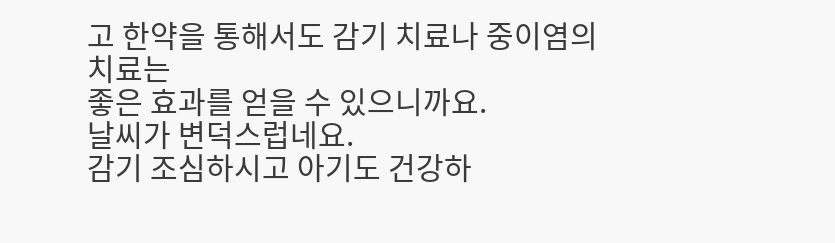고 한약을 통해서도 감기 치료나 중이염의 치료는
좋은 효과를 얻을 수 있으니까요.
날씨가 변덕스럽네요.
감기 조심하시고 아기도 건강하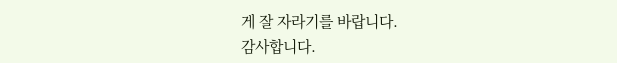게 잘 자라기를 바랍니다.
감사합니다.